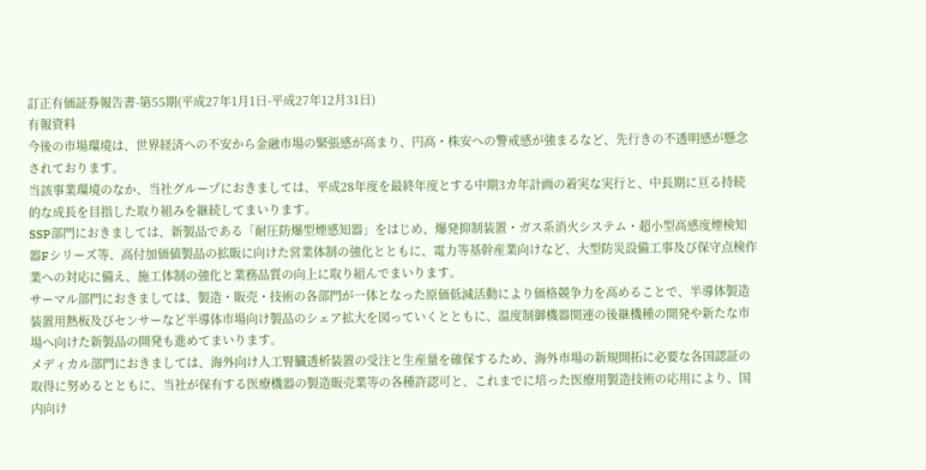訂正有価証券報告書-第55期(平成27年1月1日-平成27年12月31日)
有報資料
今後の市場環境は、世界経済への不安から金融市場の緊張感が高まり、円高・株安への警戒感が強まるなど、先行きの不透明感が懸念されております。
当該事業環境のなか、当社グループにおきましては、平成28年度を最終年度とする中期3カ年計画の着実な実行と、中長期に亘る持続的な成長を目指した取り組みを継続してまいります。
SSP部門におきましては、新製品である「耐圧防爆型煙感知器」をはじめ、爆発抑制装置・ガス系消火システム・超小型高感度煙検知器Fシリーズ等、高付加価値製品の拡販に向けた営業体制の強化とともに、電力等基幹産業向けなど、大型防災設備工事及び保守点検作業への対応に備え、施工体制の強化と業務品質の向上に取り組んでまいります。
サーマル部門におきましては、製造・販売・技術の各部門が一体となった原価低減活動により価格競争力を高めることで、半導体製造装置用熱板及びセンサーなど半導体市場向け製品のシェア拡大を図っていくとともに、温度制御機器関連の後継機種の開発や新たな市場へ向けた新製品の開発も進めてまいります。
メディカル部門におきましては、海外向け人工腎臓透析装置の受注と生産量を確保するため、海外市場の新規開拓に必要な各国認証の取得に努めるとともに、当社が保有する医療機器の製造販売業等の各種許認可と、これまでに培った医療用製造技術の応用により、国内向け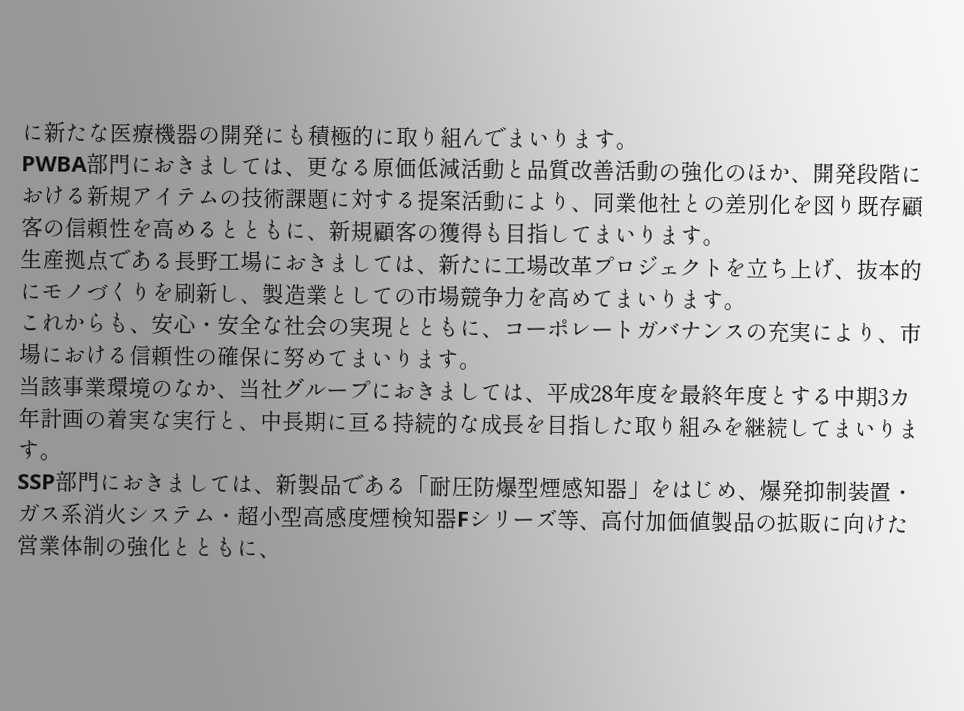に新たな医療機器の開発にも積極的に取り組んでまいります。
PWBA部門におきましては、更なる原価低減活動と品質改善活動の強化のほか、開発段階における新規アイテムの技術課題に対する提案活動により、同業他社との差別化を図り既存顧客の信頼性を高めるとともに、新規顧客の獲得も目指してまいります。
生産拠点である長野工場におきましては、新たに工場改革プロジェクトを立ち上げ、抜本的にモノづくりを刷新し、製造業としての市場競争力を高めてまいります。
これからも、安心・安全な社会の実現とともに、コーポレートガバナンスの充実により、市場における信頼性の確保に努めてまいります。
当該事業環境のなか、当社グループにおきましては、平成28年度を最終年度とする中期3カ年計画の着実な実行と、中長期に亘る持続的な成長を目指した取り組みを継続してまいります。
SSP部門におきましては、新製品である「耐圧防爆型煙感知器」をはじめ、爆発抑制装置・ガス系消火システム・超小型高感度煙検知器Fシリーズ等、高付加価値製品の拡販に向けた営業体制の強化とともに、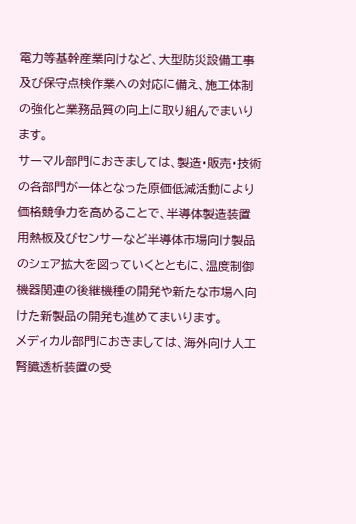電力等基幹産業向けなど、大型防災設備工事及び保守点検作業への対応に備え、施工体制の強化と業務品質の向上に取り組んでまいります。
サーマル部門におきましては、製造・販売・技術の各部門が一体となった原価低減活動により価格競争力を高めることで、半導体製造装置用熱板及びセンサーなど半導体市場向け製品のシェア拡大を図っていくとともに、温度制御機器関連の後継機種の開発や新たな市場へ向けた新製品の開発も進めてまいります。
メディカル部門におきましては、海外向け人工腎臓透析装置の受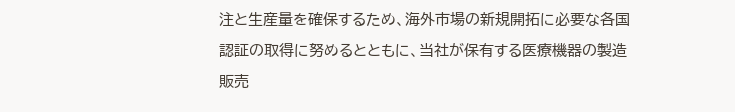注と生産量を確保するため、海外市場の新規開拓に必要な各国認証の取得に努めるとともに、当社が保有する医療機器の製造販売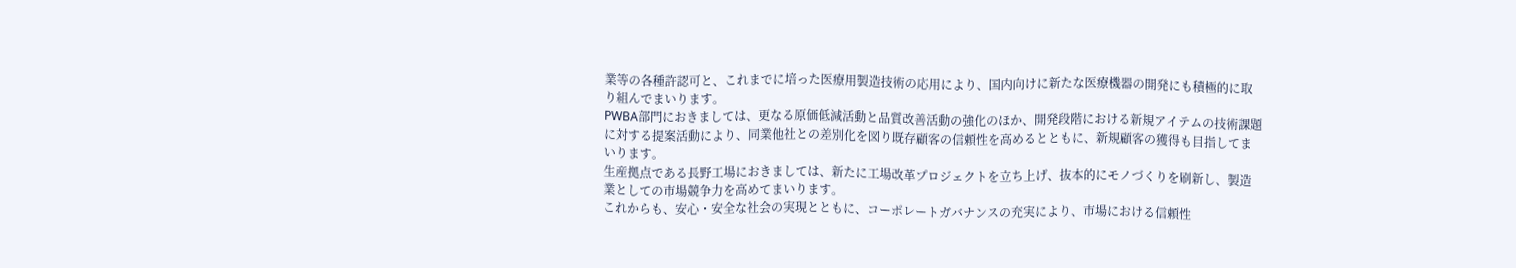業等の各種許認可と、これまでに培った医療用製造技術の応用により、国内向けに新たな医療機器の開発にも積極的に取り組んでまいります。
PWBA部門におきましては、更なる原価低減活動と品質改善活動の強化のほか、開発段階における新規アイテムの技術課題に対する提案活動により、同業他社との差別化を図り既存顧客の信頼性を高めるとともに、新規顧客の獲得も目指してまいります。
生産拠点である長野工場におきましては、新たに工場改革プロジェクトを立ち上げ、抜本的にモノづくりを刷新し、製造業としての市場競争力を高めてまいります。
これからも、安心・安全な社会の実現とともに、コーポレートガバナンスの充実により、市場における信頼性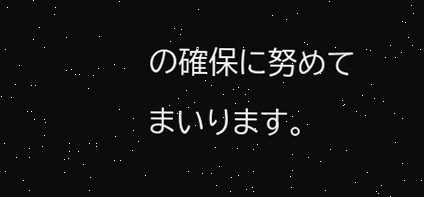の確保に努めてまいります。